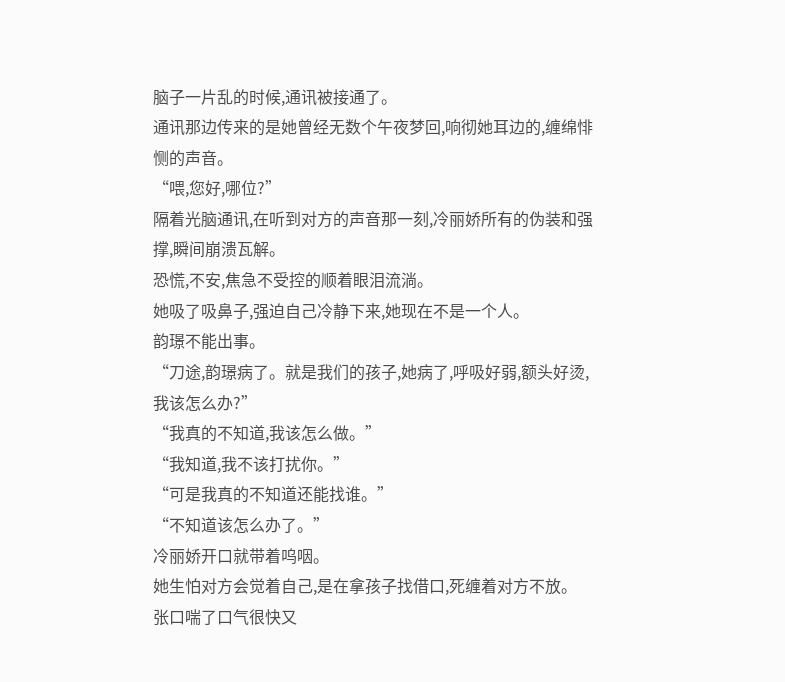脑子一片乱的时候,通讯被接通了。
通讯那边传来的是她曾经无数个午夜梦回,响彻她耳边的,缠绵悱恻的声音。
“喂,您好,哪位?”
隔着光脑通讯,在听到对方的声音那一刻,冷丽娇所有的伪装和强撑,瞬间崩溃瓦解。
恐慌,不安,焦急不受控的顺着眼泪流淌。
她吸了吸鼻子,强迫自己冷静下来,她现在不是一个人。
韵璟不能出事。
“刀途,韵璟病了。就是我们的孩子,她病了,呼吸好弱,额头好烫,我该怎么办?”
“我真的不知道,我该怎么做。”
“我知道,我不该打扰你。”
“可是我真的不知道还能找谁。”
“不知道该怎么办了。”
冷丽娇开口就带着呜咽。
她生怕对方会觉着自己,是在拿孩子找借口,死缠着对方不放。
张口喘了口气很快又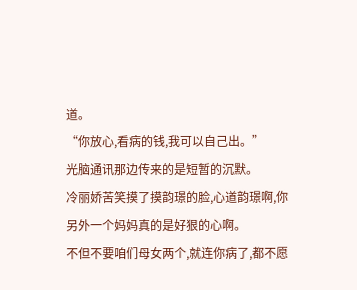道。
“你放心,看病的钱,我可以自己出。”
光脑通讯那边传来的是短暂的沉默。
冷丽娇苦笑摸了摸韵璟的脸,心道韵璟啊,你另外一个妈妈真的是好狠的心啊。
不但不要咱们母女两个,就连你病了,都不愿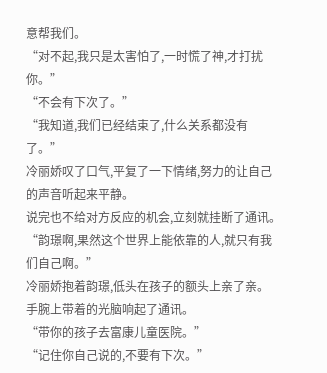意帮我们。
“对不起,我只是太害怕了,一时慌了神,才打扰你。”
“不会有下次了。”
“我知道,我们已经结束了,什么关系都没有了。”
冷丽娇叹了口气,平复了一下情绪,努力的让自己的声音听起来平静。
说完也不给对方反应的机会,立刻就挂断了通讯。
“韵璟啊,果然这个世界上能依靠的人,就只有我们自己啊。”
冷丽娇抱着韵璟,低头在孩子的额头上亲了亲。
手腕上带着的光脑响起了通讯。
“带你的孩子去富康儿童医院。”
“记住你自己说的,不要有下次。”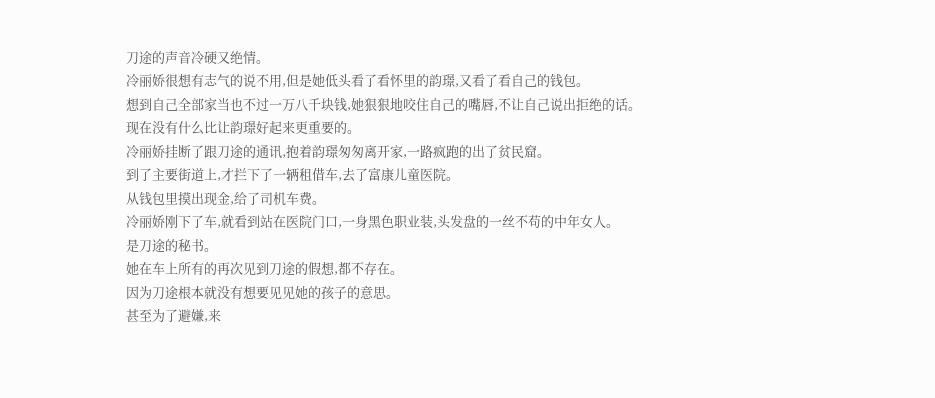刀途的声音冷硬又绝情。
冷丽娇很想有志气的说不用,但是她低头看了看怀里的韵璟,又看了看自己的钱包。
想到自己全部家当也不过一万八千块钱,她狠狠地咬住自己的嘴唇,不让自己说出拒绝的话。
现在没有什么比让韵璟好起来更重要的。
冷丽娇挂断了跟刀途的通讯,抱着韵璟匆匆离开家,一路疯跑的出了贫民窟。
到了主要街道上,才拦下了一辆租借车,去了富康儿童医院。
从钱包里摸出现金,给了司机车费。
冷丽娇刚下了车,就看到站在医院门口,一身黑色职业装,头发盘的一丝不苟的中年女人。
是刀途的秘书。
她在车上所有的再次见到刀途的假想,都不存在。
因为刀途根本就没有想要见见她的孩子的意思。
甚至为了避嫌,来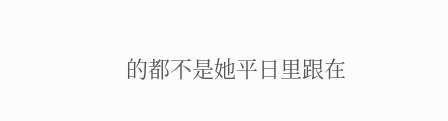的都不是她平日里跟在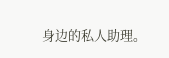身边的私人助理。